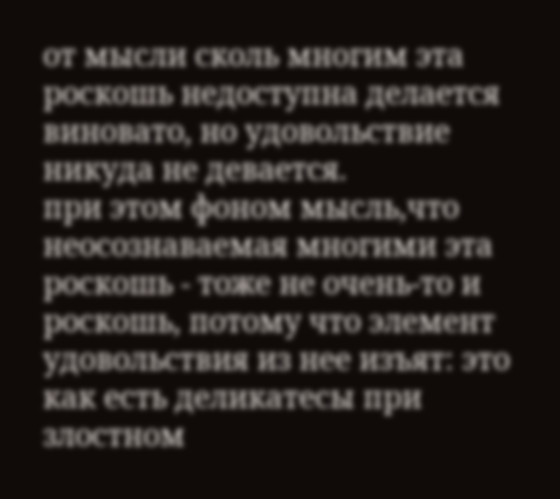от мысли сколь многим эта роскошь недоступна делается виновато, но удовольствие никуда не девается.
при этом фоном мысль,что неосознаваемая многими эта роскошь - тоже не очень-то и роскошь, потому что элемент удовольствия из нее изъят: это как есть деликатесы при злостном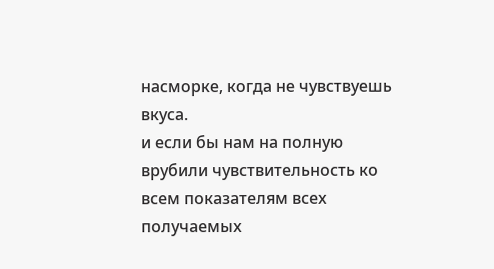насморке, когда не чувствуешь вкуса.
и если бы нам на полную врубили чувствительность ко всем показателям всех получаемых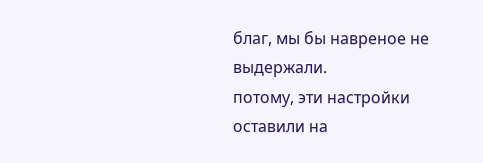благ, мы бы навреное не выдержали.
потому, эти настройки оставили на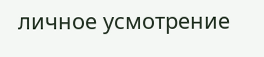личное усмотрение